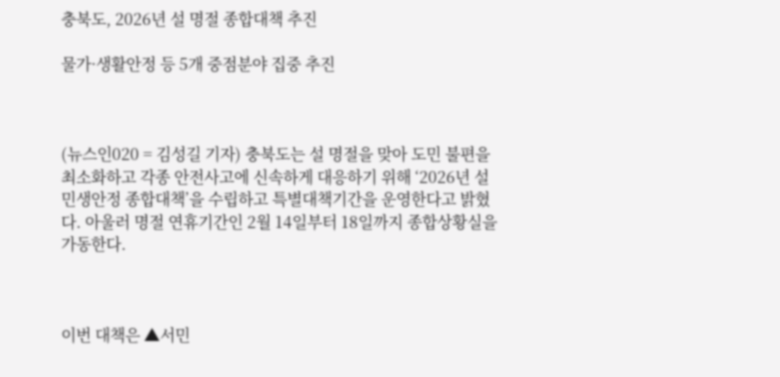충북도, 2026년 설 명절 종합대책 추진

물가·생활안정 등 5개 중점분야 집중 추진



(뉴스인020 = 김성길 기자) 충북도는 설 명절을 맞아 도민 불편을 최소화하고 각종 안전사고에 신속하게 대응하기 위해 ‘2026년 설 민생안정 종합대책’을 수립하고 특별대책기간을 운영한다고 밝혔다. 아울러 명절 연휴기간인 2월 14일부터 18일까지 종합상황실을 가동한다.



이번 대책은 ▲서민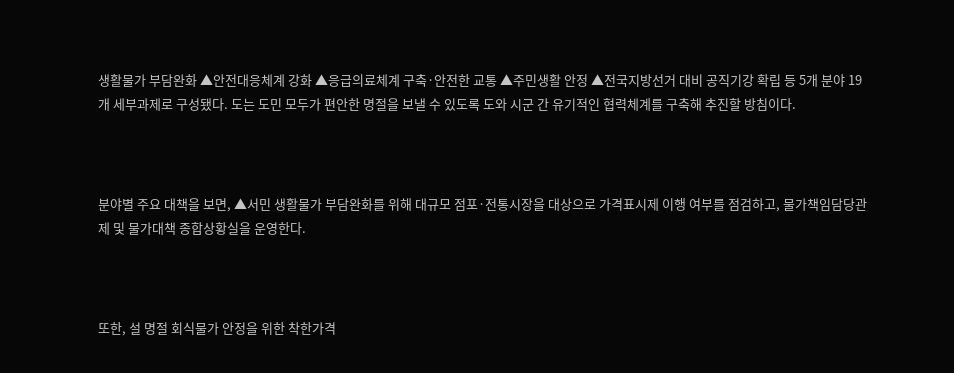생활물가 부담완화 ▲안전대응체계 강화 ▲응급의료체계 구축·안전한 교통 ▲주민생활 안정 ▲전국지방선거 대비 공직기강 확립 등 5개 분야 19개 세부과제로 구성됐다. 도는 도민 모두가 편안한 명절을 보낼 수 있도록 도와 시군 간 유기적인 협력체계를 구축해 추진할 방침이다.



분야별 주요 대책을 보면, ▲서민 생활물가 부담완화를 위해 대규모 점포·전통시장을 대상으로 가격표시제 이행 여부를 점검하고, 물가책임담당관제 및 물가대책 종합상황실을 운영한다.



또한, 설 명절 회식물가 안정을 위한 착한가격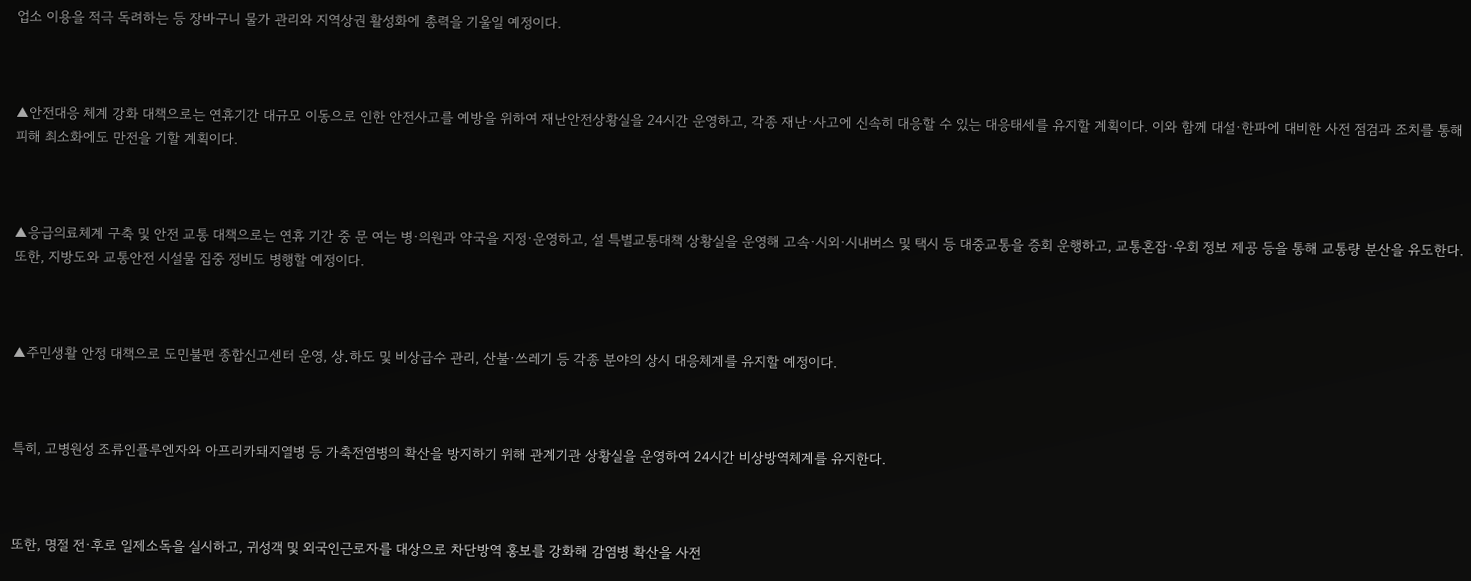업소 이용을 적극 독려하는 등 장바구니 물가 관리와 지역상권 활성화에 총력을 기울일 예정이다.



▲안전대응 체계 강화 대책으로는 연휴기간 대규모 이동으로 인한 안전사고를 예방을 위하여 재난안전상황실을 24시간 운영하고, 각종 재난·사고에 신속히 대응할 수 있는 대응태세를 유지할 계획이다. 이와 함께 대설·한파에 대비한 사전 점검과 조치를 통해 피해 최소화에도 만전을 기할 계획이다.



▲응급의료체계 구축 및 안전 교통 대책으로는 연휴 기간 중 문 여는 병·의원과 약국을 지정·운영하고, 설 특별교통대책 상황실을 운영해 고속·시외·시내버스 및 택시 등 대중교통을 증회 운행하고, 교통혼잡·우회 정보 제공 등을 통해 교통량 분산을 유도한다. 또한, 지방도와 교통안전 시설물 집중 정비도 병행할 예정이다.



▲주민생활 안정 대책으로 도민불편 종합신고센터 운영, 상․하도 및 비상급수 관리, 산불·쓰레기 등 각종 분야의 상시 대응체계를 유지할 예정이다.



특히, 고병원성 조류인플루엔자와 아프리카돼지열병 등 가축전염병의 확산을 방지하기 위해 관계기관 상황실을 운영하여 24시간 비상방역체계를 유지한다.



또한, 명절 전·후로 일제소독을 실시하고, 귀성객 및 외국인근로자를 대상으로 차단방역 홍보를 강화해 감염병 확산을 사전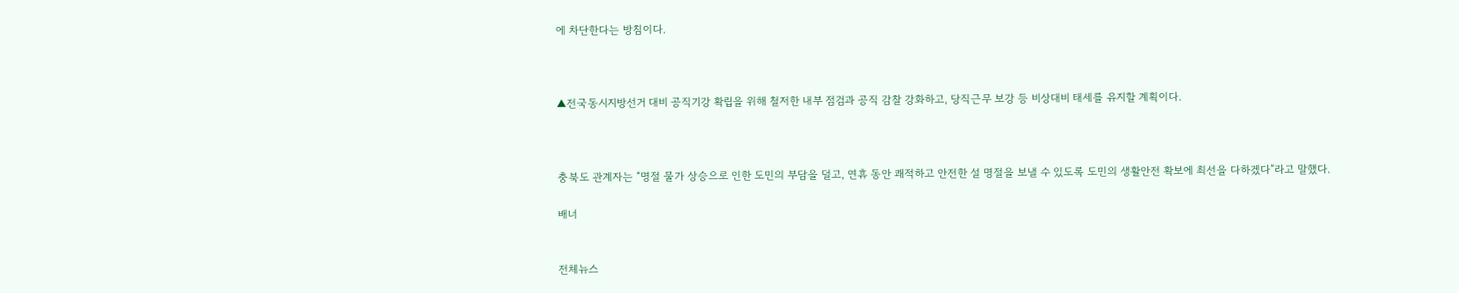에 차단한다는 방침이다.



▲전국동시지방선거 대비 공직기강 확립을 위해 철저한 내부 점검과 공직 감찰 강화하고, 당직근무 보강 등 비상대비 태세를 유지할 계획이다.



충북도 관계자는 “명절 물가 상승으로 인한 도민의 부담을 덜고, 연휴 동안 쾌적하고 안전한 설 명절을 보낼 수 있도록 도민의 생활안전 확보에 최선을 다하겠다”라고 말했다.

배너


전체뉴스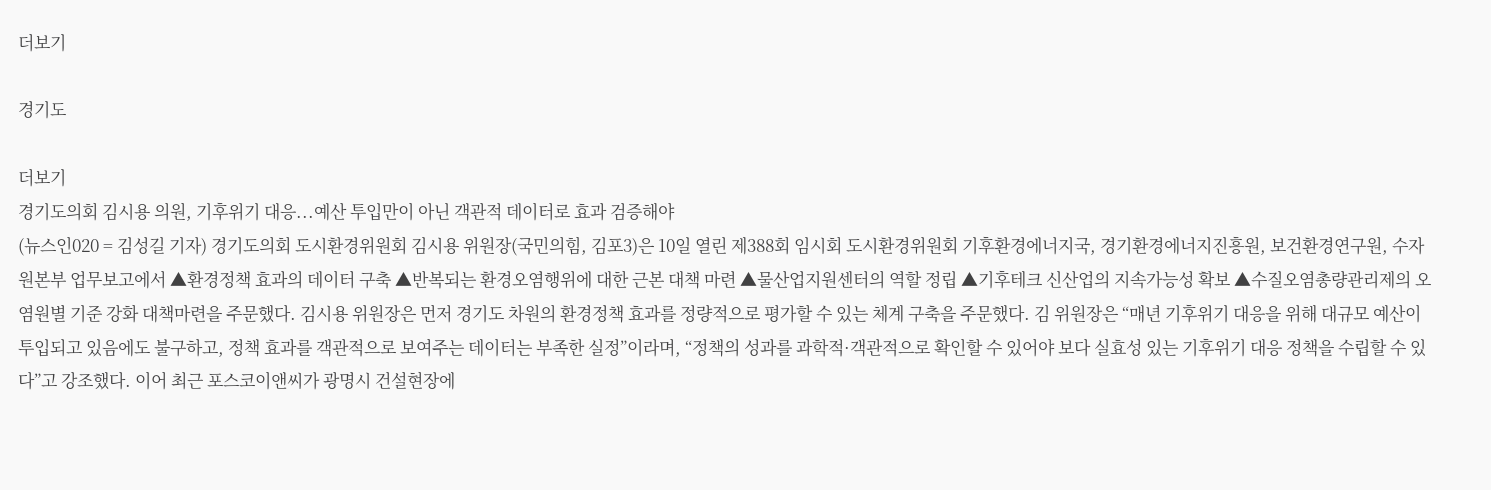더보기

경기도

더보기
경기도의회 김시용 의원, 기후위기 대응...예산 투입만이 아닌 객관적 데이터로 효과 검증해야
(뉴스인020 = 김성길 기자) 경기도의회 도시환경위원회 김시용 위원장(국민의힘, 김포3)은 10일 열린 제388회 임시회 도시환경위원회 기후환경에너지국, 경기환경에너지진흥원, 보건환경연구원, 수자원본부 업무보고에서 ▲환경정책 효과의 데이터 구축 ▲반복되는 환경오염행위에 대한 근본 대책 마련 ▲물산업지원센터의 역할 정립 ▲기후테크 신산업의 지속가능성 확보 ▲수질오염총량관리제의 오염원별 기준 강화 대책마련을 주문했다. 김시용 위원장은 먼저 경기도 차원의 환경정책 효과를 정량적으로 평가할 수 있는 체계 구축을 주문했다. 김 위원장은 “매년 기후위기 대응을 위해 대규모 예산이 투입되고 있음에도 불구하고, 정책 효과를 객관적으로 보여주는 데이터는 부족한 실정”이라며, “정책의 성과를 과학적·객관적으로 확인할 수 있어야 보다 실효성 있는 기후위기 대응 정책을 수립할 수 있다”고 강조했다. 이어 최근 포스코이앤씨가 광명시 건설현장에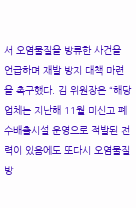서 오염물질을 방류한 사건을 언급하며 재발 방지 대책 마련을 촉구했다. 김 위원장은 “해당 업체는 지난해 11월 미신고 폐수배출시설 운영으로 적발된 전력이 있음에도 또다시 오염물질 방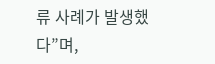류 사례가 발생했다”며,